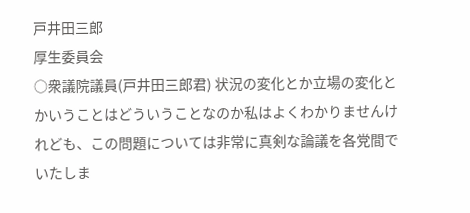戸井田三郎
厚生委員会
○衆議院議員(戸井田三郎君) 状況の変化とか立場の変化とかいうことはどういうことなのか私はよくわかりませんけれども、この問題については非常に真剣な論議を各党間でいたしま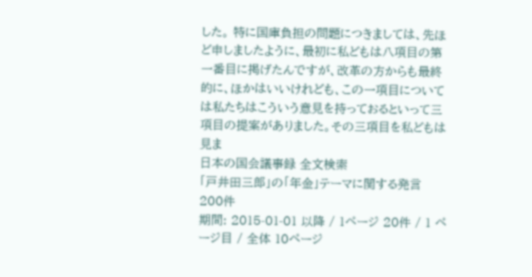した。 特に国庫負担の問題につきましては、先ほど申しましたように、最初に私どもは八項目の第一番目に掲げたんですが、改革の方からも最終的に、ほかはいいけれども、この一項目については私たちはこういう意見を持っておるといって三項目の提案がありました。その三項目を私どもは見ま
日本の国会議事録 全文検索
「戸井田三郎」の「年金」テーマに関する発言 200件
期間: 2015-01-01 以降 / 1ページ 20件 / 1 ページ目 / 全体 10ページ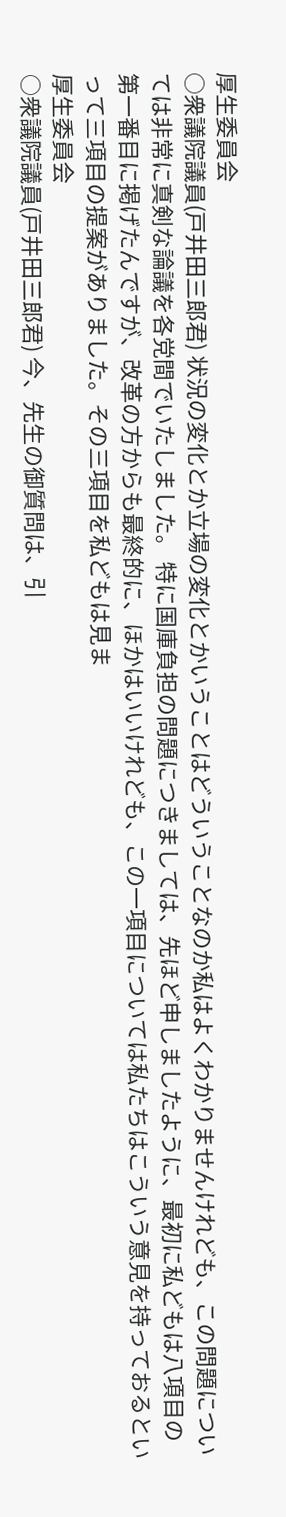厚生委員会
○衆議院議員(戸井田三郎君) 状況の変化とか立場の変化とかいうことはどういうことなのか私はよくわかりませんけれども、この問題については非常に真剣な論議を各党間でいたしました。 特に国庫負担の問題につきましては、先ほど申しましたように、最初に私どもは八項目の第一番目に掲げたんですが、改革の方からも最終的に、ほかはいいけれども、この一項目については私たちはこういう意見を持っておるといって三項目の提案がありました。その三項目を私どもは見ま
厚生委員会
○衆議院議員(戸井田三郎君) 今、先生の御質問は、引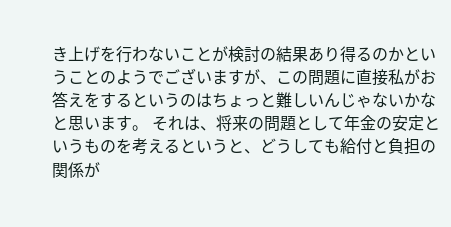き上げを行わないことが検討の結果あり得るのかということのようでございますが、この問題に直接私がお答えをするというのはちょっと難しいんじゃないかなと思います。 それは、将来の問題として年金の安定というものを考えるというと、どうしても給付と負担の関係が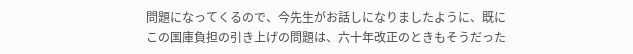問題になってくるので、今先生がお話しになりましたように、既にこの国庫負担の引き上げの問題は、六十年改正のときもそうだった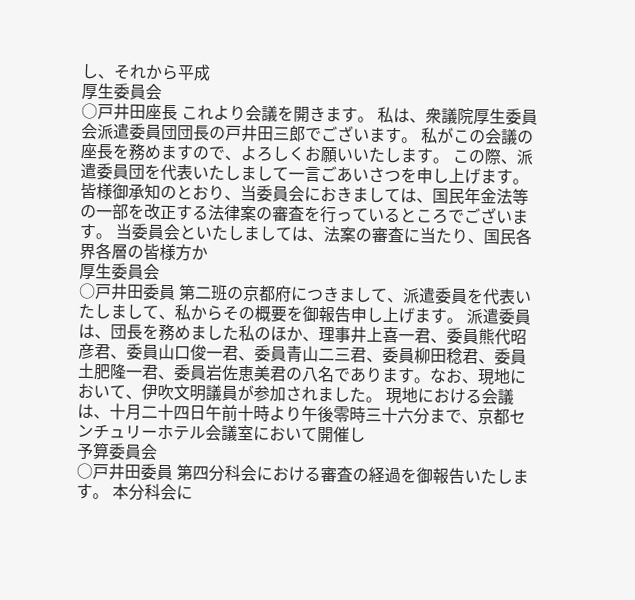し、それから平成
厚生委員会
○戸井田座長 これより会議を開きます。 私は、衆議院厚生委員会派遣委員団団長の戸井田三郎でございます。 私がこの会議の座長を務めますので、よろしくお願いいたします。 この際、派遣委員団を代表いたしまして一言ごあいさつを申し上げます。 皆様御承知のとおり、当委員会におきましては、国民年金法等の一部を改正する法律案の審査を行っているところでございます。 当委員会といたしましては、法案の審査に当たり、国民各界各層の皆様方か
厚生委員会
○戸井田委員 第二班の京都府につきまして、派遣委員を代表いたしまして、私からその概要を御報告申し上げます。 派遣委員は、団長を務めました私のほか、理事井上喜一君、委員熊代昭彦君、委員山口俊一君、委員青山二三君、委員柳田稔君、委員土肥隆一君、委員岩佐恵美君の八名であります。なお、現地において、伊吹文明議員が参加されました。 現地における会議は、十月二十四日午前十時より午後零時三十六分まで、京都センチュリーホテル会議室において開催し
予算委員会
○戸井田委員 第四分科会における審査の経過を御報告いたします。 本分科会に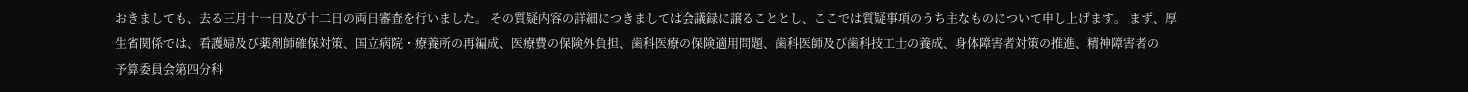おきましても、去る三月十一日及び十二日の両日審査を行いました。 その質疑内容の詳細につきましては会議録に譲ることとし、ここでは質疑事項のうち主なものについて申し上げます。 まず、厚生省関係では、看護婦及び薬剤師確保対策、国立病院・療養所の再編成、医療費の保険外負担、歯科医療の保険適用問題、歯科医師及び歯科技工士の養成、身体障害者対策の推進、精神障害者の
予算委員会第四分科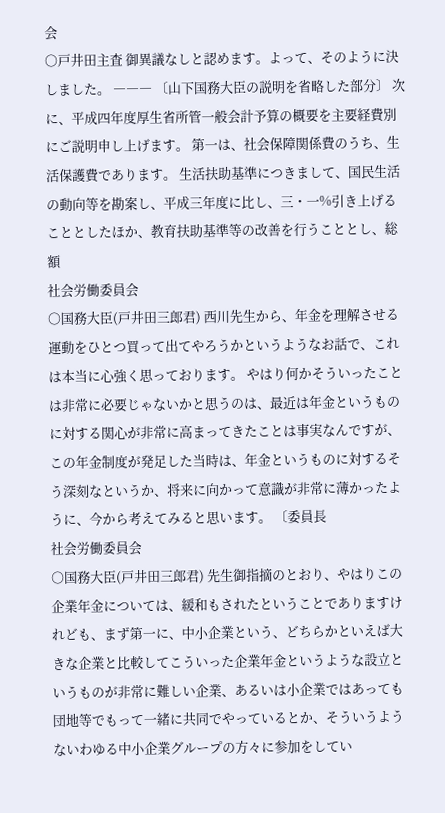会
○戸井田主査 御異議なしと認めます。よって、そのように決しました。 ――― 〔山下国務大臣の説明を省略した部分〕 次に、平成四年度厚生省所管一般会計予算の概要を主要経費別にご説明申し上げます。 第一は、社会保障関係費のうち、生活保護費であります。 生活扶助基準につきまして、国民生活の動向等を勘案し、平成三年度に比し、三・一%引き上げることとしたほか、教育扶助基準等の改善を行うこととし、総額
社会労働委員会
○国務大臣(戸井田三郎君) 西川先生から、年金を理解させる運動をひとつ買って出てやろうかというようなお話で、これは本当に心強く思っております。 やはり何かそういったことは非常に必要じゃないかと思うのは、最近は年金というものに対する関心が非常に高まってきたことは事実なんですが、この年金制度が発足した当時は、年金というものに対するそう深刻なというか、将来に向かって意識が非常に薄かったように、今から考えてみると思います。 〔委員長
社会労働委員会
○国務大臣(戸井田三郎君) 先生御指摘のとおり、やはりこの企業年金については、緩和もされたということでありますけれども、まず第一に、中小企業という、どちらかといえば大きな企業と比較してこういった企業年金というような設立というものが非常に難しい企業、あるいは小企業ではあっても団地等でもって一緒に共同でやっているとか、そういうようないわゆる中小企業グループの方々に参加をしてい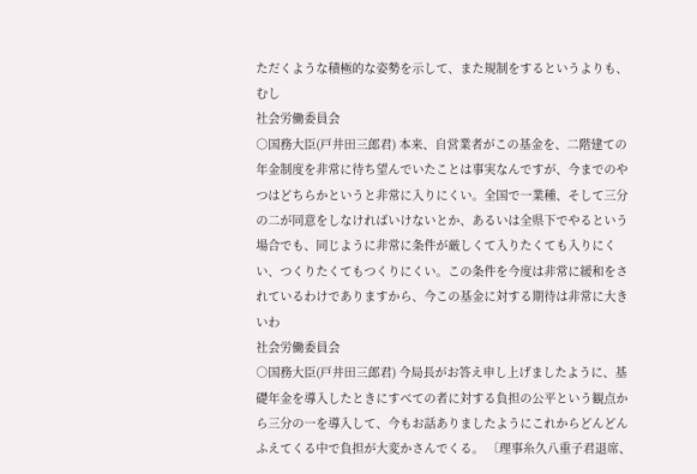ただくような積極的な姿勢を示して、また規制をするというよりも、むし
社会労働委員会
○国務大臣(戸井田三郎君) 本来、自営業者がこの基金を、二階建ての年金制度を非常に待ち望んでいたことは事実なんですが、今までのやつはどちらかというと非常に入りにくい。全国で一業種、そして三分の二が同意をしなければいけないとか、あるいは全県下でやるという場合でも、同じように非常に条件が厳しくて入りたくても入りにくい、つくりたくてもつくりにくい。この条件を今度は非常に緩和をされているわけでありますから、今この基金に対する期待は非常に大きいわ
社会労働委員会
○国務大臣(戸井田三郎君) 今局長がお答え申し上げましたように、基礎年金を導入したときにすべての者に対する負担の公平という観点から三分の一を導入して、今もお話ありましたようにこれからどんどんふえてくる中で負担が大変かさんでくる。 〔理事糸久八重子君退席、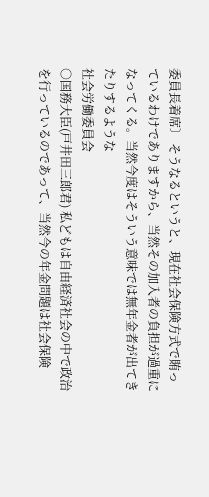委員長着席〕 そうなるというと、現在社会保険方式で賄っているわけでありますから、当然その加入者の負担が過重になってくる。当然今度はそういう意味では無年金者が出てきたりするような
社会労働委員会
○国務大臣(戸井田三郎君) 私どもは自由経済社会の中で政治を行っているのであって、当然今の年金問題は社会保険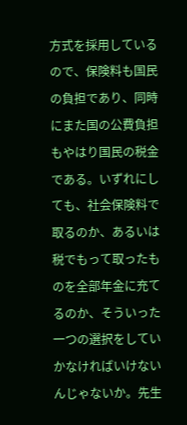方式を採用しているので、保険料も国民の負担であり、同時にまた国の公費負担もやはり国民の税金である。いずれにしても、社会保険料で取るのか、あるいは税でもって取ったものを全部年金に充てるのか、そういった一つの選択をしていかなければいけないんじゃないか。先生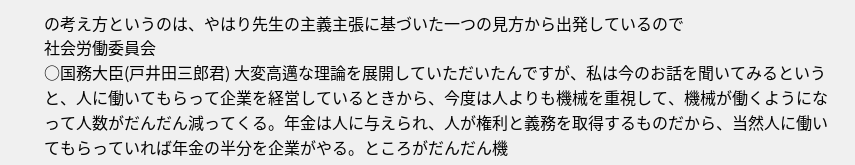の考え方というのは、やはり先生の主義主張に基づいた一つの見方から出発しているので
社会労働委員会
○国務大臣(戸井田三郎君) 大変高邁な理論を展開していただいたんですが、私は今のお話を聞いてみるというと、人に働いてもらって企業を経営しているときから、今度は人よりも機械を重視して、機械が働くようになって人数がだんだん減ってくる。年金は人に与えられ、人が権利と義務を取得するものだから、当然人に働いてもらっていれば年金の半分を企業がやる。ところがだんだん機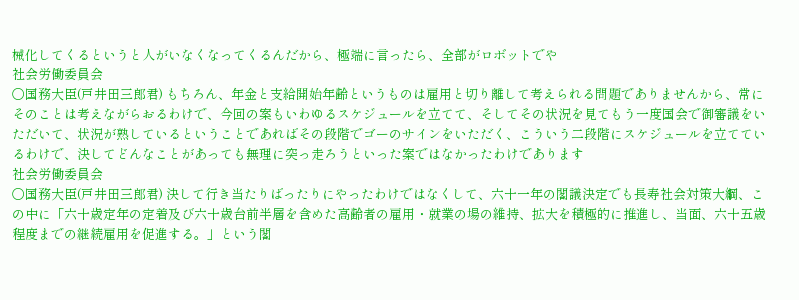械化してくるというと人がいなくなってくるんだから、極端に言ったら、全部がロボットでや
社会労働委員会
○国務大臣(戸井田三郎君) もちろん、年金と支給開始年齢というものは雇用と切り離して考えられる問題でありませんから、常にそのことは考えながらおるわけで、今回の案もいわゆるスケジュールを立てて、そしてその状況を見てもう一度国会で御審議をいただいて、状況が熟しているということであればその段階でゴーのサインをいただく、こういう二段階にスケジュールを立てているわけで、決してどんなことがあっても無理に突っ走ろうといった案ではなかったわけであります
社会労働委員会
○国務大臣(戸井田三郎君) 決して行き当たりばったりにやったわけではなくして、六十一年の閣議決定でも長寿社会対策大綱、この中に「六十歳定年の定着及び六十歳台前半層を含めた高齢者の雇用・就業の場の維持、拡大を積極的に推進し、当面、六十五歳程度までの継続雇用を促進する。」という閣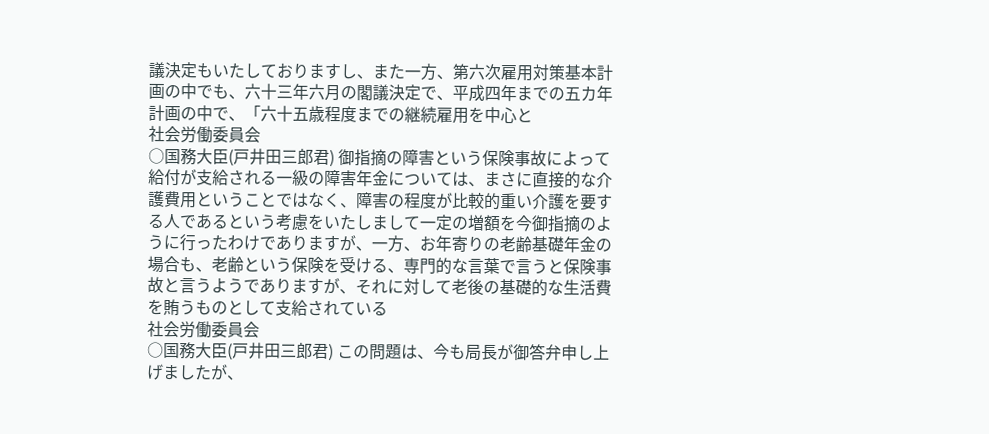議決定もいたしておりますし、また一方、第六次雇用対策基本計画の中でも、六十三年六月の閣議決定で、平成四年までの五カ年計画の中で、「六十五歳程度までの継続雇用を中心と
社会労働委員会
○国務大臣(戸井田三郎君) 御指摘の障害という保険事故によって給付が支給される一級の障害年金については、まさに直接的な介護費用ということではなく、障害の程度が比較的重い介護を要する人であるという考慮をいたしまして一定の増額を今御指摘のように行ったわけでありますが、一方、お年寄りの老齢基礎年金の場合も、老齢という保険を受ける、専門的な言葉で言うと保険事故と言うようでありますが、それに対して老後の基礎的な生活費を賄うものとして支給されている
社会労働委員会
○国務大臣(戸井田三郎君) この問題は、今も局長が御答弁申し上げましたが、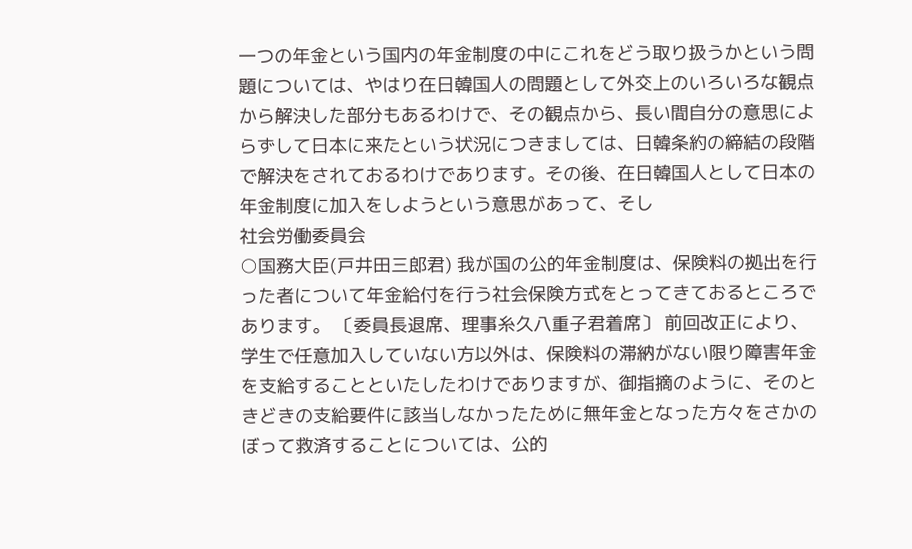一つの年金という国内の年金制度の中にこれをどう取り扱うかという問題については、やはり在日韓国人の問題として外交上のいろいろな観点から解決した部分もあるわけで、その観点から、長い間自分の意思によらずして日本に来たという状況につきましては、日韓条約の締結の段階で解決をされておるわけであります。その後、在日韓国人として日本の年金制度に加入をしようという意思があって、そし
社会労働委員会
○国務大臣(戸井田三郎君) 我が国の公的年金制度は、保険料の拠出を行った者について年金給付を行う社会保険方式をとってきておるところであります。 〔委員長退席、理事糸久八重子君着席〕 前回改正により、学生で任意加入していない方以外は、保険料の滞納がない限り障害年金を支給することといたしたわけでありますが、御指摘のように、そのときどきの支給要件に該当しなかったために無年金となった方々をさかのぼって救済することについては、公的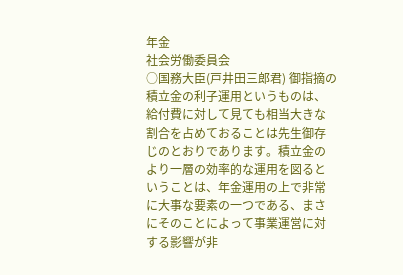年金
社会労働委員会
○国務大臣(戸井田三郎君) 御指摘の積立金の利子運用というものは、給付費に対して見ても相当大きな割合を占めておることは先生御存じのとおりであります。積立金のより一層の効率的な運用を図るということは、年金運用の上で非常に大事な要素の一つである、まさにそのことによって事業運営に対する影響が非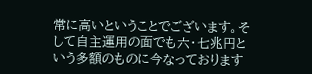常に高いということでございます。そして自主運用の面でも六・七兆円という多額のものに今なっております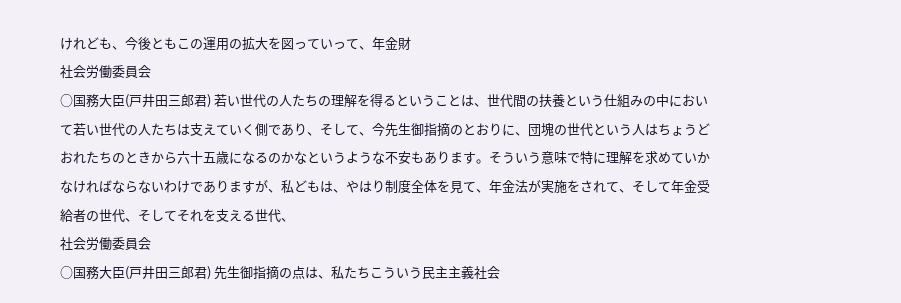けれども、今後ともこの運用の拡大を図っていって、年金財
社会労働委員会
○国務大臣(戸井田三郎君) 若い世代の人たちの理解を得るということは、世代間の扶養という仕組みの中において若い世代の人たちは支えていく側であり、そして、今先生御指摘のとおりに、団塊の世代という人はちょうどおれたちのときから六十五歳になるのかなというような不安もあります。そういう意味で特に理解を求めていかなければならないわけでありますが、私どもは、やはり制度全体を見て、年金法が実施をされて、そして年金受給者の世代、そしてそれを支える世代、
社会労働委員会
○国務大臣(戸井田三郎君) 先生御指摘の点は、私たちこういう民主主義社会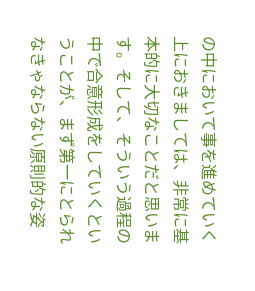の中において事を進めていく上におきましては、非常に基本的に大切なことだと思います。そして、そういう過程の中で合意形成をしていくということが、まず第一にとられなきゃならない原則的な姿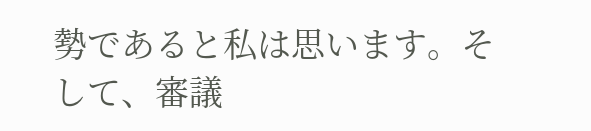勢であると私は思います。そして、審議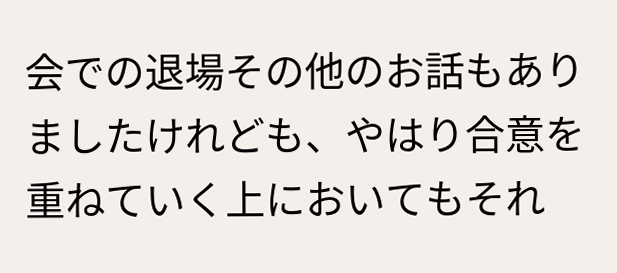会での退場その他のお話もありましたけれども、やはり合意を重ねていく上においてもそれ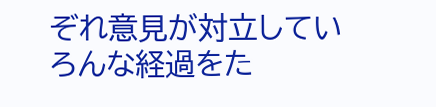ぞれ意見が対立していろんな経過をた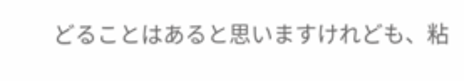どることはあると思いますけれども、粘